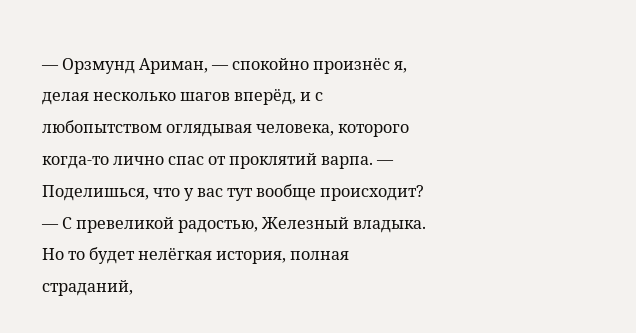— Орзмунд Ариман, — спокойно произнёс я, делая несколько шагов вперёд, и с любопытством оглядывая человека, которого когда-то лично спас от проклятий варпа. — Поделишься, что у вас тут вообще происходит?
— С превеликой радостью, Железный владыка. Но то будет нелёгкая история, полная страданий,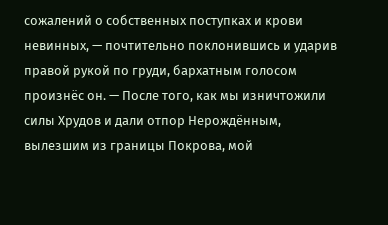сожалений о собственных поступках и крови невинных, — почтительно поклонившись и ударив правой рукой по груди, бархатным голосом произнёс он. — После того, как мы изничтожили силы Хрудов и дали отпор Нерождённым, вылезшим из границы Покрова, мой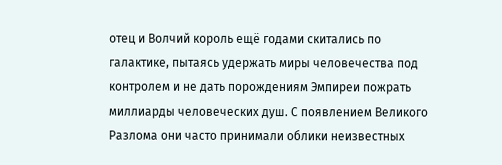отец и Волчий король ещё годами скитались по галактике, пытаясь удержать миры человечества под контролем и не дать порождениям Эмпиреи пожрать миллиарды человеческих душ. С появлением Великого Разлома они часто принимали облики неизвестных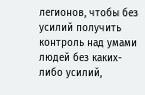легионов, чтобы без усилий получить контроль над умами людей без каких-либо усилий,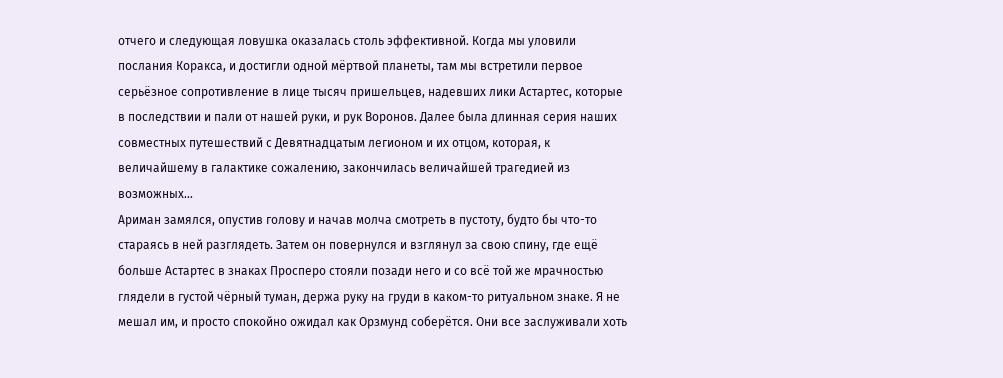отчего и следующая ловушка оказалась столь эффективной. Когда мы уловили послания Коракса, и достигли одной мёртвой планеты, там мы встретили первое серьёзное сопротивление в лице тысяч пришельцев, надевших лики Астартес, которые в последствии и пали от нашей руки, и рук Воронов. Далее была длинная серия наших совместных путешествий с Девятнадцатым легионом и их отцом, которая, к величайшему в галактике сожалению, закончилась величайшей трагедией из возможных…
Ариман замялся, опустив голову и начав молча смотреть в пустоту, будто бы что-то стараясь в ней разглядеть. Затем он повернулся и взглянул за свою спину, где ещё больше Астартес в знаках Просперо стояли позади него и со всё той же мрачностью глядели в густой чёрный туман, держа руку на груди в каком-то ритуальном знаке. Я не мешал им, и просто спокойно ожидал как Орзмунд соберётся. Они все заслуживали хоть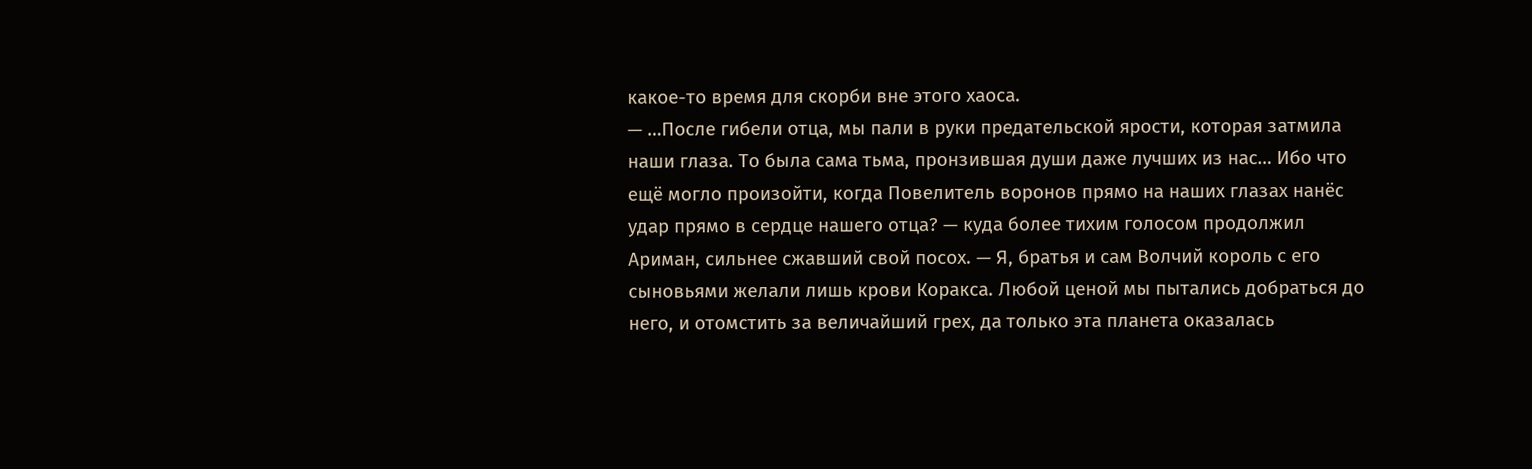какое-то время для скорби вне этого хаоса.
— …После гибели отца, мы пали в руки предательской ярости, которая затмила наши глаза. То была сама тьма, пронзившая души даже лучших из нас… Ибо что ещё могло произойти, когда Повелитель воронов прямо на наших глазах нанёс удар прямо в сердце нашего отца? — куда более тихим голосом продолжил Ариман, сильнее сжавший свой посох. — Я, братья и сам Волчий король с его сыновьями желали лишь крови Коракса. Любой ценой мы пытались добраться до него, и отомстить за величайший грех, да только эта планета оказалась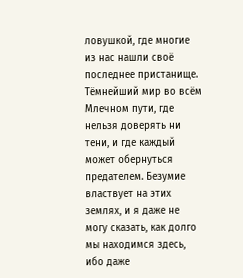ловушкой, где многие из нас нашли своё последнее пристанище. Тёмнейший мир во всём Млечном пути, где нельзя доверять ни тени, и где каждый может обернуться предателем. Безумие властвует на этих землях, и я даже не могу сказать, как долго мы находимся здесь, ибо даже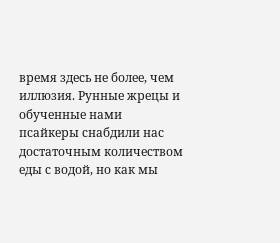время здесь не более, чем иллюзия. Рунные жрецы и обученные нами псайкеры снабдили нас достаточным количеством еды с водой, но как мы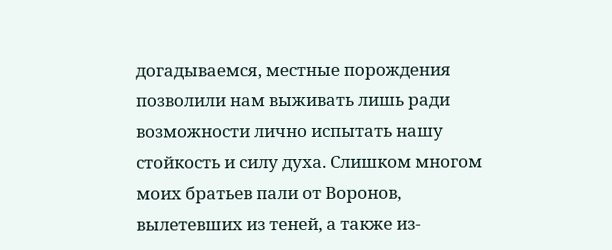догадываемся, местные порождения позволили нам выживать лишь ради возможности лично испытать нашу стойкость и силу духа. Слишком многом моих братьев пали от Воронов, вылетевших из теней, а также из-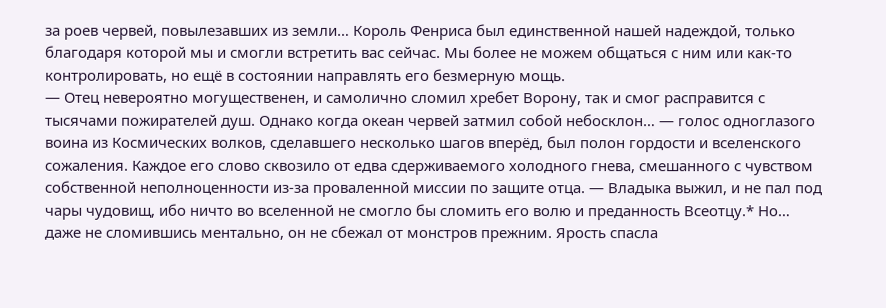за роев червей, повылезавших из земли… Король Фенриса был единственной нашей надеждой, только благодаря которой мы и смогли встретить вас сейчас. Мы более не можем общаться с ним или как-то контролировать, но ещё в состоянии направлять его безмерную мощь.
— Отец невероятно могущественен, и самолично сломил хребет Ворону, так и смог расправится с тысячами пожирателей душ. Однако когда океан червей затмил собой небосклон… — голос одноглазого воина из Космических волков, сделавшего несколько шагов вперёд, был полон гордости и вселенского сожаления. Каждое его слово сквозило от едва сдерживаемого холодного гнева, смешанного с чувством собственной неполноценности из-за проваленной миссии по защите отца. — Владыка выжил, и не пал под чары чудовищ, ибо ничто во вселенной не смогло бы сломить его волю и преданность Всеотцу.* Но… даже не сломившись ментально, он не сбежал от монстров прежним. Ярость спасла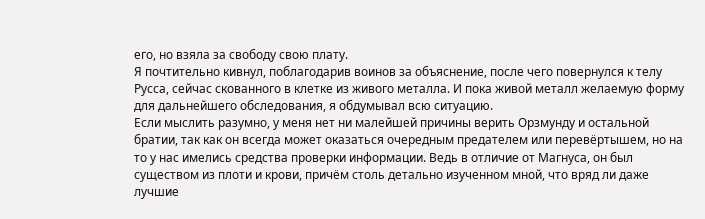его, но взяла за свободу свою плату.
Я почтительно кивнул, поблагодарив воинов за объяснение, после чего повернулся к телу Русса, сейчас скованного в клетке из живого металла. И пока живой металл желаемую форму для дальнейшего обследования, я обдумывал всю ситуацию.
Если мыслить разумно, у меня нет ни малейшей причины верить Орзмунду и остальной братии, так как он всегда может оказаться очередным предателем или перевёртышем, но на то у нас имелись средства проверки информации. Ведь в отличие от Магнуса, он был существом из плоти и крови, причём столь детально изученном мной, что вряд ли даже лучшие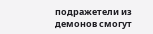подражетели из демонов смогут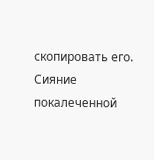скопировать его. Сияние покалеченной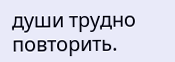души трудно повторить.